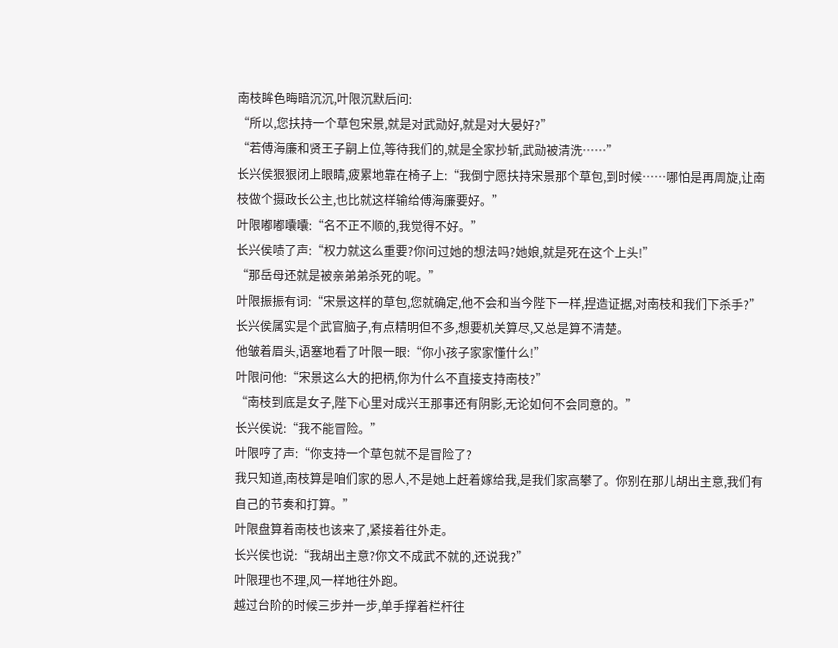南枝眸色晦暗沉沉,叶限沉默后问:
“所以,您扶持一个草包宋景,就是对武勋好,就是对大晏好?”
“若傅海廉和贤王子嗣上位,等待我们的,就是全家抄斩,武勋被清洗……”
长兴侯狠狠闭上眼睛,疲累地靠在椅子上:“我倒宁愿扶持宋景那个草包,到时候……哪怕是再周旋,让南枝做个摄政长公主,也比就这样输给傅海廉要好。”
叶限嘟嘟囔囔:“名不正不顺的,我觉得不好。”
长兴侯啧了声:“权力就这么重要?你问过她的想法吗?她娘,就是死在这个上头!”
“那岳母还就是被亲弟弟杀死的呢。”
叶限振振有词:“宋景这样的草包,您就确定,他不会和当今陛下一样,捏造证据,对南枝和我们下杀手?”
长兴侯属实是个武官脑子,有点精明但不多,想要机关算尽,又总是算不清楚。
他皱着眉头,语塞地看了叶限一眼:“你小孩子家家懂什么!”
叶限问他:“宋景这么大的把柄,你为什么不直接支持南枝?”
“南枝到底是女子,陛下心里对成兴王那事还有阴影,无论如何不会同意的。”
长兴侯说:“我不能冒险。”
叶限哼了声:“你支持一个草包就不是冒险了?
我只知道,南枝算是咱们家的恩人,不是她上赶着嫁给我,是我们家高攀了。你别在那儿胡出主意,我们有自己的节奏和打算。”
叶限盘算着南枝也该来了,紧接着往外走。
长兴侯也说:“我胡出主意?你文不成武不就的,还说我?”
叶限理也不理,风一样地往外跑。
越过台阶的时候三步并一步,单手撑着栏杆往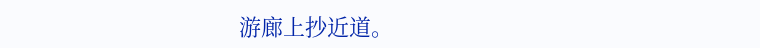游廊上抄近道。